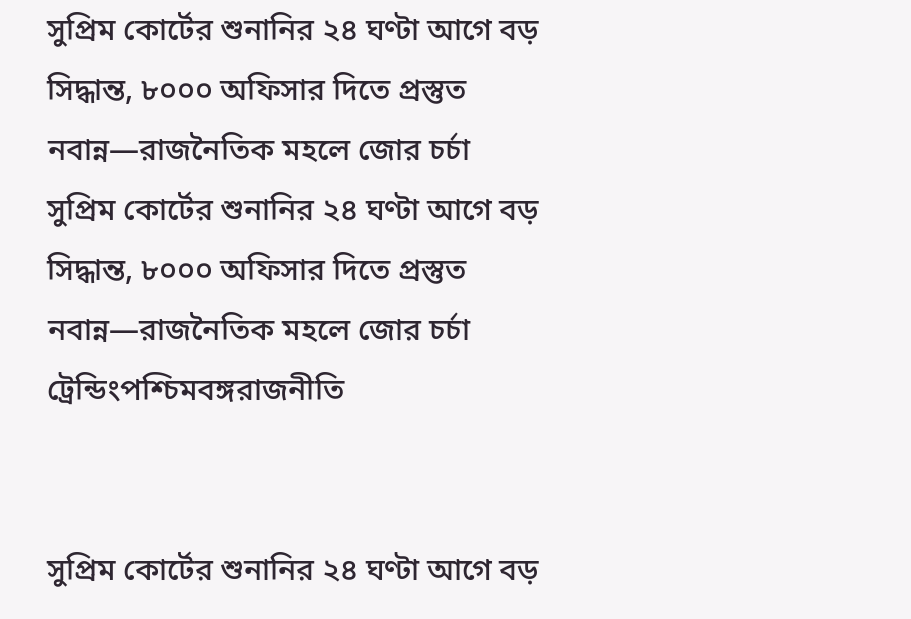সুপ্রিম কোর্টের শুনানির ২৪ ঘণ্টা আগে বড় সিদ্ধান্ত, ৮০০০ অফিসার দিতে প্রস্তুত নবান্ন—রাজনৈতিক মহলে জোর চর্চা
সুপ্রিম কোর্টের শুনানির ২৪ ঘণ্টা আগে বড় সিদ্ধান্ত, ৮০০০ অফিসার দিতে প্রস্তুত নবান্ন—রাজনৈতিক মহলে জোর চর্চা
ট্রেন্ডিংপশ্চিমবঙ্গরাজনীতি


সুপ্রিম কোর্টের শুনানির ২৪ ঘণ্টা আগে বড়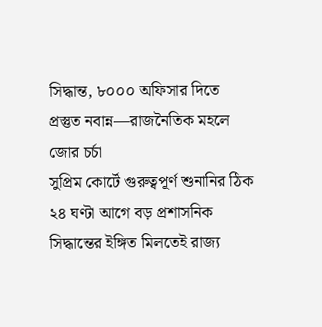সিদ্ধান্ত, ৮০০০ অফিসার দিতে প্রস্তুত নবান্ন—রাজনৈতিক মহলে জোর চর্চা
সুপ্রিম কোর্টে গুরুত্বপূর্ণ শুনানির ঠিক ২৪ ঘণ্টা আগে বড় প্রশাসনিক সিদ্ধান্তের ইঙ্গিত মিলতেই রাজ্য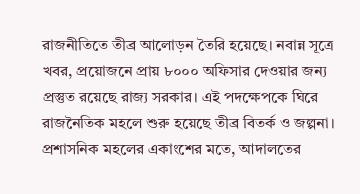রাজনীতিতে তীব্র আলোড়ন তৈরি হয়েছে। নবান্ন সূত্রে খবর, প্রয়োজনে প্রায় ৮০০০ অফিসার দেওয়ার জন্য প্রস্তুত রয়েছে রাজ্য সরকার। এই পদক্ষেপকে ঘিরে রাজনৈতিক মহলে শুরু হয়েছে তীব্র বিতর্ক ও জল্পনা।
প্রশাসনিক মহলের একাংশের মতে, আদালতের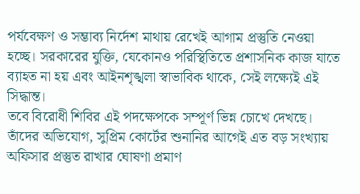পর্যবেক্ষণ ও সম্ভাব্য নির্দেশ মাথায় রেখেই আগাম প্রস্তুতি নেওয়া হচ্ছে। সরকারের যুক্তি, যেকোনও পরিস্থিতিতে প্রশাসনিক কাজ যাতে ব্যাহত না হয় এবং আইনশৃঙ্খলা স্বাভাবিক থাকে, সেই লক্ষ্যেই এই সিদ্ধান্ত।
তবে বিরোধী শিবির এই পদক্ষেপকে সম্পূর্ণ ভিন্ন চোখে দেখছে। তাঁদের অভিযোগ, সুপ্রিম কোর্টের শুনানির আগেই এত বড় সংখ্যায় অফিসার প্রস্তুত রাখার ঘোষণা প্রমাণ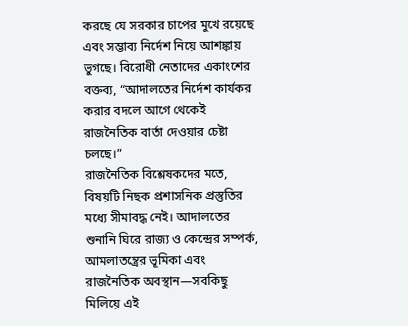করছে যে সরকার চাপের মুখে রয়েছে এবং সম্ভাব্য নির্দেশ নিয়ে আশঙ্কায় ভুগছে। বিরোধী নেতাদের একাংশের বক্তব্য, “আদালতের নির্দেশ কার্যকর করার বদলে আগে থেকেই রাজনৈতিক বার্তা দেওয়ার চেষ্টা চলছে।”
রাজনৈতিক বিশ্লেষকদের মতে, বিষয়টি নিছক প্রশাসনিক প্রস্তুতির মধ্যে সীমাবদ্ধ নেই। আদালতের শুনানি ঘিরে রাজ্য ও কেন্দ্রের সম্পর্ক, আমলাতন্ত্রের ভূমিকা এবং রাজনৈতিক অবস্থান—সবকিছু মিলিয়ে এই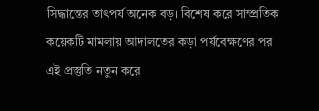সিদ্ধান্তের তাৎপর্য অনেক বড়। বিশেষ করে সাম্প্রতিক কয়েকটি মামলায় আদালতের কড়া পর্যবেক্ষণের পর এই প্রস্তুতি নতুন করে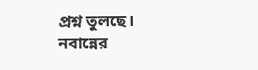প্রশ্ন তুলছে।
নবান্নের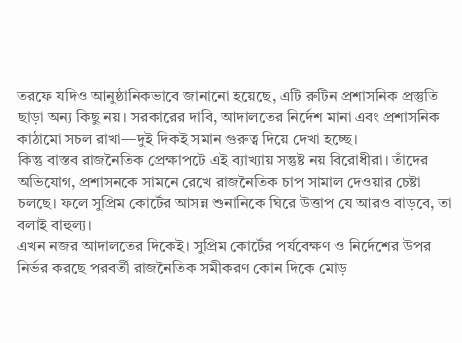তরফে যদিও আনুষ্ঠানিকভাবে জানানো হয়েছে, এটি রুটিন প্রশাসনিক প্রস্তুতি ছাড়া অন্য কিছু নয়। সরকারের দাবি, আদালতের নির্দেশ মানা এবং প্রশাসনিক কাঠামো সচল রাখা—দুই দিকই সমান গুরুত্ব দিয়ে দেখা হচ্ছে।
কিন্তু বাস্তব রাজনৈতিক প্রেক্ষাপটে এই ব্যাখ্যায় সন্তুষ্ট নয় বিরোধীরা। তাঁদের অভিযোগ, প্রশাসনকে সামনে রেখে রাজনৈতিক চাপ সামাল দেওয়ার চেষ্টা চলছে। ফলে সুপ্রিম কোর্টের আসন্ন শুনানিকে ঘিরে উত্তাপ যে আরও বাড়বে, তা বলাই বাহুল্য।
এখন নজর আদালতের দিকেই। সুপ্রিম কোর্টের পর্যবেক্ষণ ও নির্দেশের উপর নির্ভর করছে পরবর্তী রাজনৈতিক সমীকরণ কোন দিকে মোড়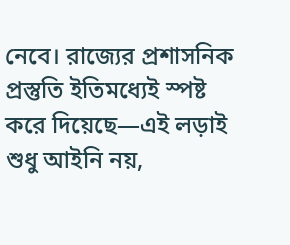নেবে। রাজ্যের প্রশাসনিক প্রস্তুতি ইতিমধ্যেই স্পষ্ট করে দিয়েছে—এই লড়াই শুধু আইনি নয়,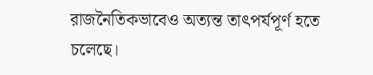রাজনৈতিকভাবেও অত্যন্ত তাৎপর্যপূর্ণ হতে চলেছে।